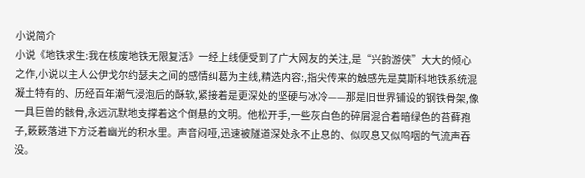小说简介
小说《地铁求生:我在核废地铁无限复活》一经上线便受到了广大网友的关注,是“兴韵游侠”大大的倾心之作,小说以主人公伊戈尔约瑟夫之间的感情纠葛为主线,精选内容:,指尖传来的触感先是莫斯科地铁系统混凝土特有的、历经百年潮气浸泡后的酥软,紧接着是更深处的坚硬与冰冷——那是旧世界铺设的钢铁骨架,像一具巨兽的骸骨,永远沉默地支撑着这个倒悬的文明。他松开手,一些灰白色的碎屑混合着暗绿色的苔藓孢子,簌簌落进下方泛着幽光的积水里。声音闷哑,迅速被隧道深处永不止息的、似叹息又似呜咽的气流声吞没。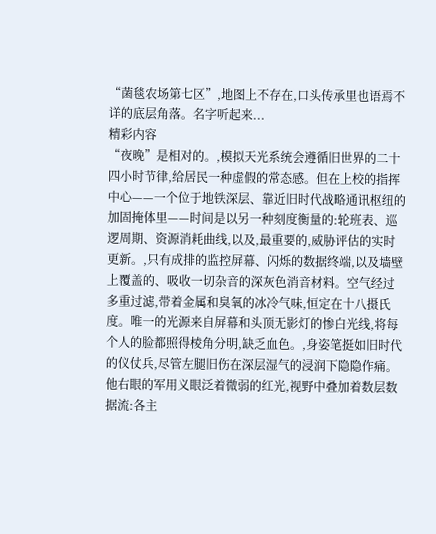“菌毯农场第七区”,地图上不存在,口头传承里也语焉不详的底层角落。名字听起来...
精彩内容
“夜晚”是相对的。,模拟天光系统会遵循旧世界的二十四小时节律,给居民一种虚假的常态感。但在上校的指挥中心——一个位于地铁深层、靠近旧时代战略通讯枢纽的加固掩体里——时间是以另一种刻度衡量的:轮班表、巡逻周期、资源消耗曲线,以及,最重要的,威胁评估的实时更新。,只有成排的监控屏幕、闪烁的数据终端,以及墙壁上覆盖的、吸收一切杂音的深灰色消音材料。空气经过多重过滤,带着金属和臭氧的冰冷气味,恒定在十八摄氏度。唯一的光源来自屏幕和头顶无影灯的惨白光线,将每个人的脸都照得棱角分明,缺乏血色。,身姿笔挺如旧时代的仪仗兵,尽管左腿旧伤在深层湿气的浸润下隐隐作痛。他右眼的军用义眼泛着微弱的红光,视野中叠加着数层数据流:各主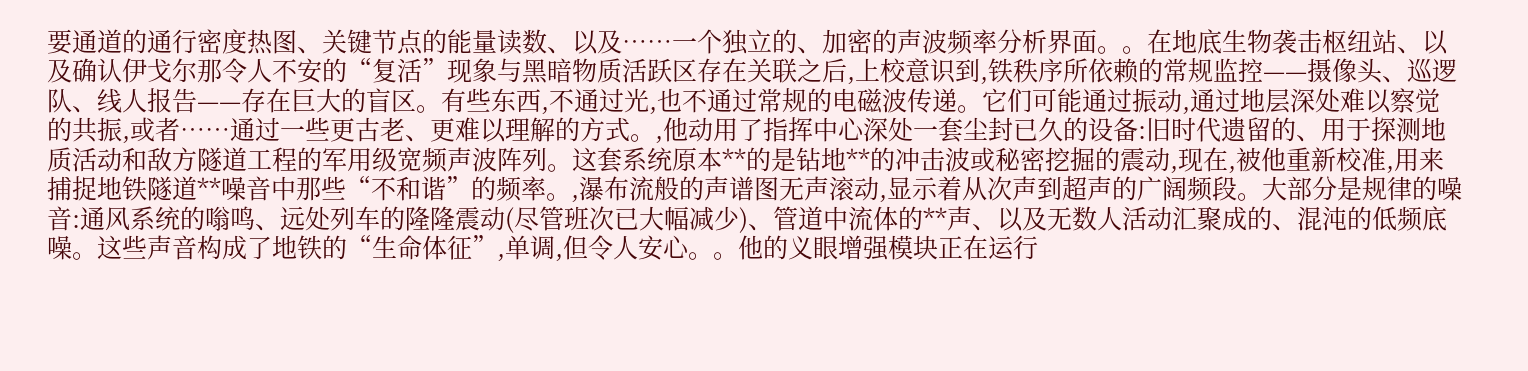要通道的通行密度热图、关键节点的能量读数、以及……一个独立的、加密的声波频率分析界面。。在地底生物袭击枢纽站、以及确认伊戈尔那令人不安的“复活”现象与黑暗物质活跃区存在关联之后,上校意识到,铁秩序所依赖的常规监控——摄像头、巡逻队、线人报告——存在巨大的盲区。有些东西,不通过光,也不通过常规的电磁波传递。它们可能通过振动,通过地层深处难以察觉的共振,或者……通过一些更古老、更难以理解的方式。,他动用了指挥中心深处一套尘封已久的设备:旧时代遗留的、用于探测地质活动和敌方隧道工程的军用级宽频声波阵列。这套系统原本**的是钻地**的冲击波或秘密挖掘的震动,现在,被他重新校准,用来捕捉地铁隧道**噪音中那些“不和谐”的频率。,瀑布流般的声谱图无声滚动,显示着从次声到超声的广阔频段。大部分是规律的噪音:通风系统的嗡鸣、远处列车的隆隆震动(尽管班次已大幅减少)、管道中流体的**声、以及无数人活动汇聚成的、混沌的低频底噪。这些声音构成了地铁的“生命体征”,单调,但令人安心。。他的义眼增强模块正在运行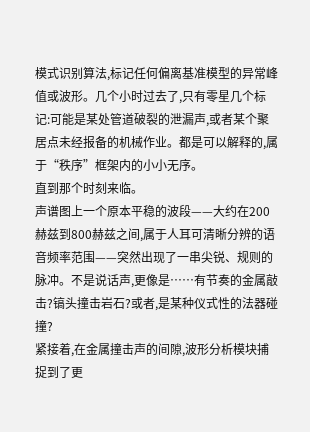模式识别算法,标记任何偏离基准模型的异常峰值或波形。几个小时过去了,只有零星几个标记:可能是某处管道破裂的泄漏声,或者某个聚居点未经报备的机械作业。都是可以解释的,属于“秩序”框架内的小小无序。
直到那个时刻来临。
声谱图上一个原本平稳的波段——大约在200赫兹到800赫兹之间,属于人耳可清晰分辨的语音频率范围——突然出现了一串尖锐、规则的脉冲。不是说话声,更像是……有节奏的金属敲击?镐头撞击岩石?或者,是某种仪式性的法器碰撞?
紧接着,在金属撞击声的间隙,波形分析模块捕捉到了更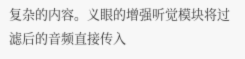复杂的内容。义眼的增强听觉模块将过滤后的音频直接传入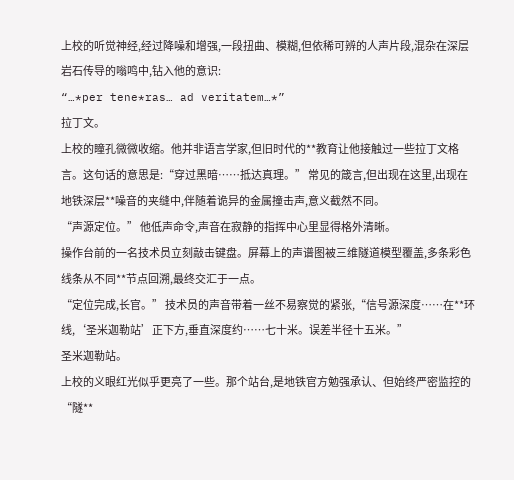上校的听觉神经,经过降噪和增强,一段扭曲、模糊,但依稀可辨的人声片段,混杂在深层岩石传导的嗡鸣中,钻入他的意识:
“…*per tene*ras… ad veritatem…*”
拉丁文。
上校的瞳孔微微收缩。他并非语言学家,但旧时代的**教育让他接触过一些拉丁文格言。这句话的意思是:“穿过黑暗……抵达真理。” 常见的箴言,但出现在这里,出现在地铁深层**噪音的夹缝中,伴随着诡异的金属撞击声,意义截然不同。
“声源定位。” 他低声命令,声音在寂静的指挥中心里显得格外清晰。
操作台前的一名技术员立刻敲击键盘。屏幕上的声谱图被三维隧道模型覆盖,多条彩色线条从不同**节点回溯,最终交汇于一点。
“定位完成,长官。” 技术员的声音带着一丝不易察觉的紧张,“信号源深度……在**环线,‘圣米迦勒站’正下方,垂直深度约……七十米。误差半径十五米。”
圣米迦勒站。
上校的义眼红光似乎更亮了一些。那个站台,是地铁官方勉强承认、但始终严密监控的“隧**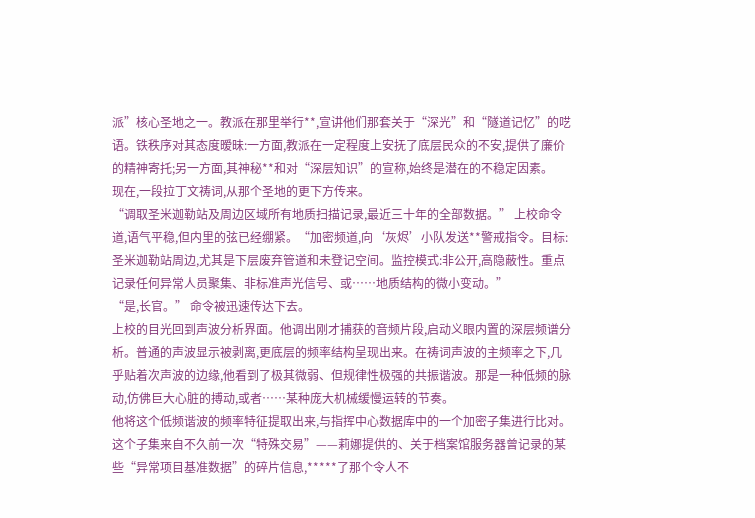派”核心圣地之一。教派在那里举行**,宣讲他们那套关于“深光”和“隧道记忆”的呓语。铁秩序对其态度暧昧:一方面,教派在一定程度上安抚了底层民众的不安,提供了廉价的精神寄托;另一方面,其神秘**和对“深层知识”的宣称,始终是潜在的不稳定因素。
现在,一段拉丁文祷词,从那个圣地的更下方传来。
“调取圣米迦勒站及周边区域所有地质扫描记录,最近三十年的全部数据。” 上校命令道,语气平稳,但内里的弦已经绷紧。“加密频道,向‘灰烬’小队发送**警戒指令。目标:圣米迦勒站周边,尤其是下层废弃管道和未登记空间。监控模式:非公开,高隐蔽性。重点记录任何异常人员聚集、非标准声光信号、或……地质结构的微小变动。”
“是,长官。” 命令被迅速传达下去。
上校的目光回到声波分析界面。他调出刚才捕获的音频片段,启动义眼内置的深层频谱分析。普通的声波显示被剥离,更底层的频率结构呈现出来。在祷词声波的主频率之下,几乎贴着次声波的边缘,他看到了极其微弱、但规律性极强的共振谐波。那是一种低频的脉动,仿佛巨大心脏的搏动,或者……某种庞大机械缓慢运转的节奏。
他将这个低频谐波的频率特征提取出来,与指挥中心数据库中的一个加密子集进行比对。这个子集来自不久前一次“特殊交易”——莉娜提供的、关于档案馆服务器曾记录的某些“异常项目基准数据”的碎片信息,*****了那个令人不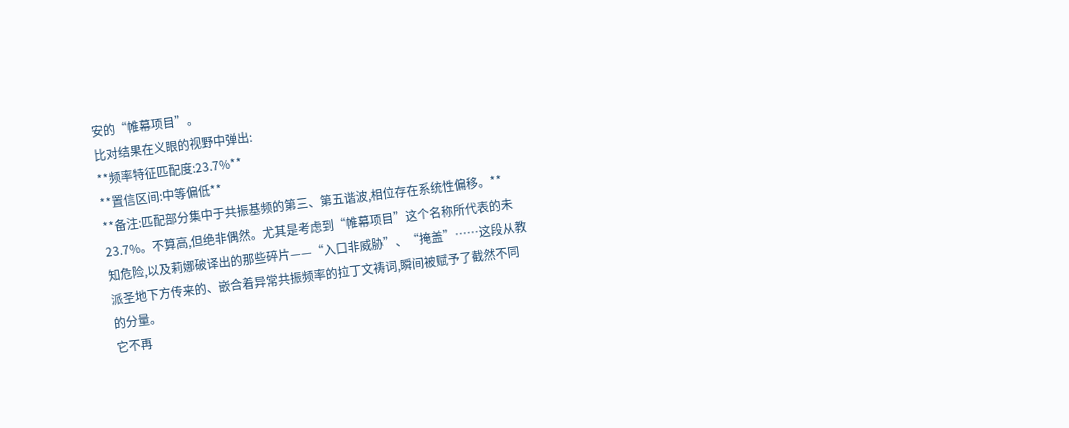安的“帷幕项目”。
比对结果在义眼的视野中弹出:
**频率特征匹配度:23.7%**
**置信区间:中等偏低**
**备注:匹配部分集中于共振基频的第三、第五谐波,相位存在系统性偏移。**
23.7%。不算高,但绝非偶然。尤其是考虑到“帷幕项目”这个名称所代表的未知危险,以及莉娜破译出的那些碎片——“入口非威胁”、“掩盖”……这段从教派圣地下方传来的、嵌合着异常共振频率的拉丁文祷词,瞬间被赋予了截然不同的分量。
它不再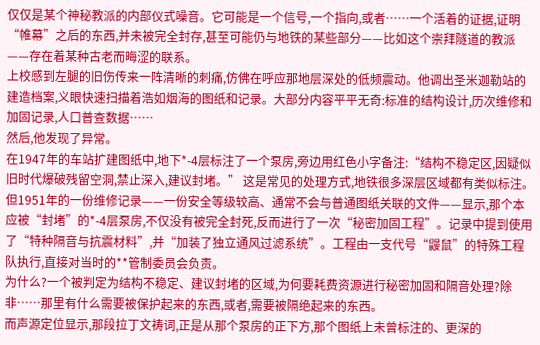仅仅是某个神秘教派的内部仪式噪音。它可能是一个信号,一个指向,或者……一个活着的证据,证明“帷幕”之后的东西,并未被完全封存,甚至可能仍与地铁的某些部分——比如这个崇拜隧道的教派——存在着某种古老而晦涩的联系。
上校感到左腿的旧伤传来一阵清晰的刺痛,仿佛在呼应那地层深处的低频震动。他调出圣米迦勒站的建造档案,义眼快速扫描着浩如烟海的图纸和记录。大部分内容平平无奇:标准的结构设计,历次维修和加固记录,人口普查数据……
然后,他发现了异常。
在1947年的车站扩建图纸中,地下*-4层标注了一个泵房,旁边用红色小字备注:“结构不稳定区,因疑似旧时代爆破残留空洞,禁止深入,建议封堵。” 这是常见的处理方式,地铁很多深层区域都有类似标注。
但1951年的一份维修记录——一份安全等级较高、通常不会与普通图纸关联的文件——显示,那个本应被“封堵”的*-4层泵房,不仅没有被完全封死,反而进行了一次“秘密加固工程”。记录中提到使用了“特种隔音与抗震材料”,并“加装了独立通风过滤系统”。工程由一支代号“鼹鼠”的特殊工程队执行,直接对当时的**管制委员会负责。
为什么?一个被判定为结构不稳定、建议封堵的区域,为何要耗费资源进行秘密加固和隔音处理?除非……那里有什么需要被保护起来的东西,或者,需要被隔绝起来的东西。
而声源定位显示,那段拉丁文祷词,正是从那个泵房的正下方,那个图纸上未曾标注的、更深的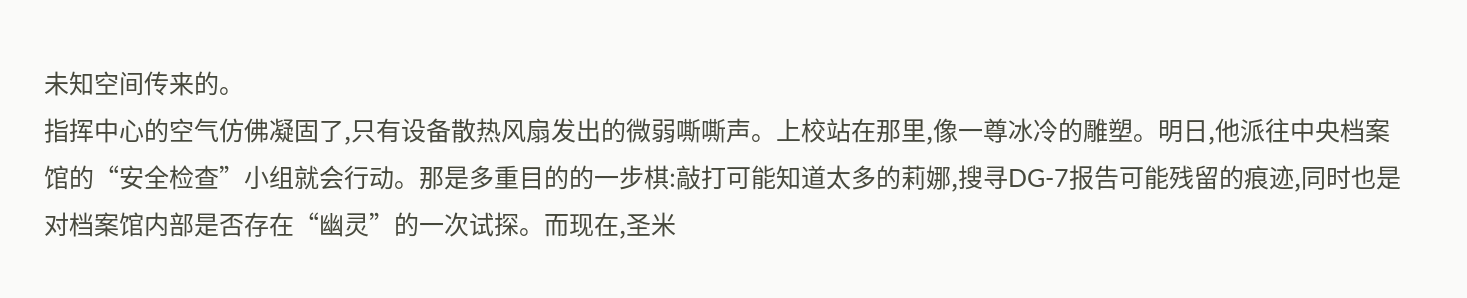未知空间传来的。
指挥中心的空气仿佛凝固了,只有设备散热风扇发出的微弱嘶嘶声。上校站在那里,像一尊冰冷的雕塑。明日,他派往中央档案馆的“安全检查”小组就会行动。那是多重目的的一步棋:敲打可能知道太多的莉娜,搜寻DG-7报告可能残留的痕迹,同时也是对档案馆内部是否存在“幽灵”的一次试探。而现在,圣米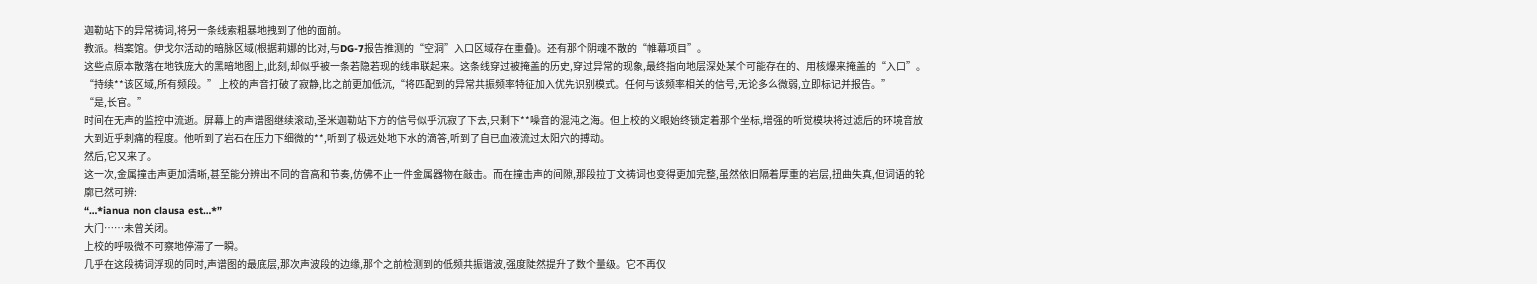迦勒站下的异常祷词,将另一条线索粗暴地拽到了他的面前。
教派。档案馆。伊戈尔活动的暗脉区域(根据莉娜的比对,与DG-7报告推测的“空洞”入口区域存在重叠)。还有那个阴魂不散的“帷幕项目”。
这些点原本散落在地铁庞大的黑暗地图上,此刻,却似乎被一条若隐若现的线串联起来。这条线穿过被掩盖的历史,穿过异常的现象,最终指向地层深处某个可能存在的、用核爆来掩盖的“入口”。
“持续**该区域,所有频段。” 上校的声音打破了寂静,比之前更加低沉,“将匹配到的异常共振频率特征加入优先识别模式。任何与该频率相关的信号,无论多么微弱,立即标记并报告。”
“是,长官。”
时间在无声的监控中流逝。屏幕上的声谱图继续滚动,圣米迦勒站下方的信号似乎沉寂了下去,只剩下**噪音的混沌之海。但上校的义眼始终锁定着那个坐标,增强的听觉模块将过滤后的环境音放大到近乎刺痛的程度。他听到了岩石在压力下细微的**,听到了极远处地下水的滴答,听到了自已血液流过太阳穴的搏动。
然后,它又来了。
这一次,金属撞击声更加清晰,甚至能分辨出不同的音高和节奏,仿佛不止一件金属器物在敲击。而在撞击声的间隙,那段拉丁文祷词也变得更加完整,虽然依旧隔着厚重的岩层,扭曲失真,但词语的轮廓已然可辨:
“…*ianua non clausa est…*”
大门……未曾关闭。
上校的呼吸微不可察地停滞了一瞬。
几乎在这段祷词浮现的同时,声谱图的最底层,那次声波段的边缘,那个之前检测到的低频共振谐波,强度陡然提升了数个量级。它不再仅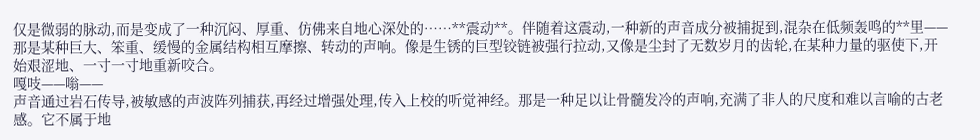仅是微弱的脉动,而是变成了一种沉闷、厚重、仿佛来自地心深处的……**震动**。伴随着这震动,一种新的声音成分被捕捉到,混杂在低频轰鸣的**里——那是某种巨大、笨重、缓慢的金属结构相互摩擦、转动的声响。像是生锈的巨型铰链被强行拉动,又像是尘封了无数岁月的齿轮,在某种力量的驱使下,开始艰涩地、一寸一寸地重新咬合。
嘎吱——嗡——
声音通过岩石传导,被敏感的声波阵列捕获,再经过增强处理,传入上校的听觉神经。那是一种足以让骨髓发冷的声响,充满了非人的尺度和难以言喻的古老感。它不属于地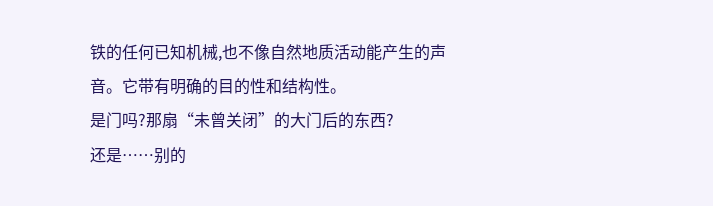铁的任何已知机械,也不像自然地质活动能产生的声音。它带有明确的目的性和结构性。
是门吗?那扇“未曾关闭”的大门后的东西?
还是……别的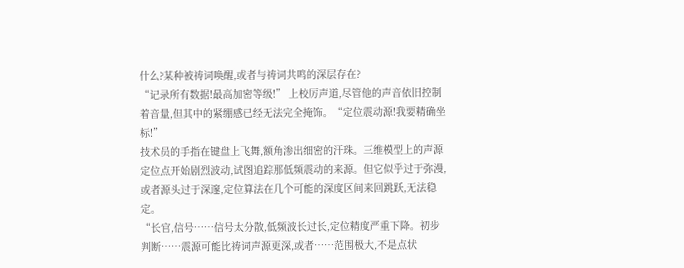什么?某种被祷词唤醒,或者与祷词共鸣的深层存在?
“记录所有数据!最高加密等级!” 上校厉声道,尽管他的声音依旧控制着音量,但其中的紧绷感已经无法完全掩饰。“定位震动源!我要精确坐标!”
技术员的手指在键盘上飞舞,额角渗出细密的汗珠。三维模型上的声源定位点开始剧烈波动,试图追踪那低频震动的来源。但它似乎过于弥漫,或者源头过于深邃,定位算法在几个可能的深度区间来回跳跃,无法稳定。
“长官,信号……信号太分散,低频波长过长,定位精度严重下降。初步判断……震源可能比祷词声源更深,或者……范围极大,不是点状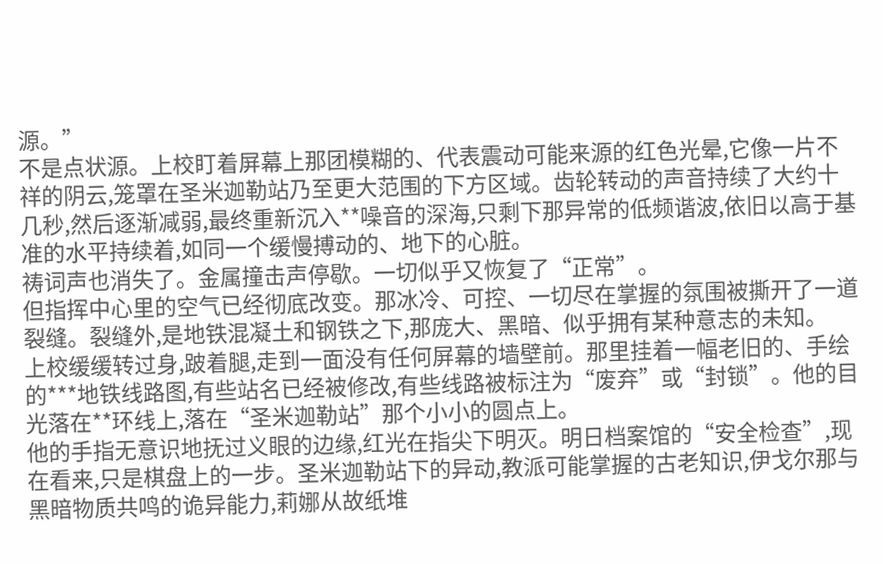源。”
不是点状源。上校盯着屏幕上那团模糊的、代表震动可能来源的红色光晕,它像一片不祥的阴云,笼罩在圣米迦勒站乃至更大范围的下方区域。齿轮转动的声音持续了大约十几秒,然后逐渐减弱,最终重新沉入**噪音的深海,只剩下那异常的低频谐波,依旧以高于基准的水平持续着,如同一个缓慢搏动的、地下的心脏。
祷词声也消失了。金属撞击声停歇。一切似乎又恢复了“正常”。
但指挥中心里的空气已经彻底改变。那冰冷、可控、一切尽在掌握的氛围被撕开了一道裂缝。裂缝外,是地铁混凝土和钢铁之下,那庞大、黑暗、似乎拥有某种意志的未知。
上校缓缓转过身,跛着腿,走到一面没有任何屏幕的墙壁前。那里挂着一幅老旧的、手绘的***地铁线路图,有些站名已经被修改,有些线路被标注为“废弃”或“封锁”。他的目光落在**环线上,落在“圣米迦勒站”那个小小的圆点上。
他的手指无意识地抚过义眼的边缘,红光在指尖下明灭。明日档案馆的“安全检查”,现在看来,只是棋盘上的一步。圣米迦勒站下的异动,教派可能掌握的古老知识,伊戈尔那与黑暗物质共鸣的诡异能力,莉娜从故纸堆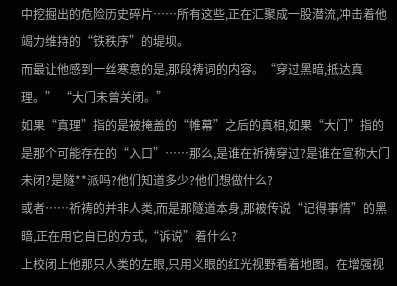中挖掘出的危险历史碎片……所有这些,正在汇聚成一股潜流,冲击着他竭力维持的“铁秩序”的堤坝。
而最让他感到一丝寒意的是,那段祷词的内容。“穿过黑暗,抵达真理。” “大门未曾关闭。”
如果“真理”指的是被掩盖的“帷幕”之后的真相,如果“大门”指的是那个可能存在的“入口”……那么,是谁在祈祷穿过?是谁在宣称大门未闭?是隧**派吗?他们知道多少?他们想做什么?
或者……祈祷的并非人类,而是那隧道本身,那被传说“记得事情”的黑暗,正在用它自已的方式,“诉说”着什么?
上校闭上他那只人类的左眼,只用义眼的红光视野看着地图。在增强视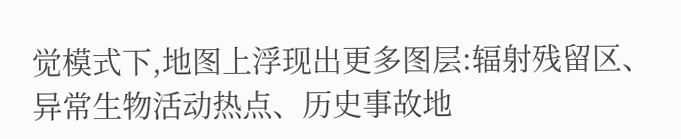觉模式下,地图上浮现出更多图层:辐射残留区、异常生物活动热点、历史事故地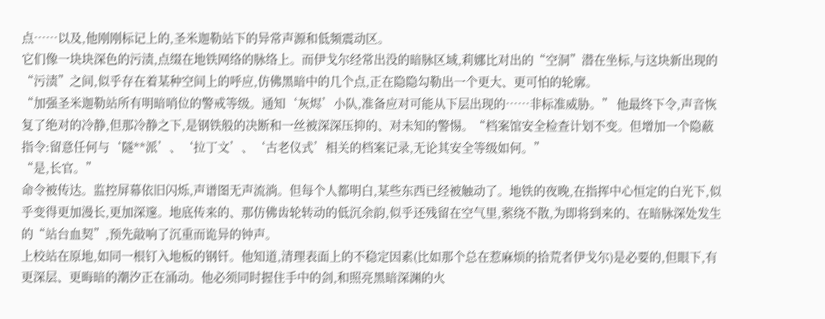点……以及,他刚刚标记上的,圣米迦勒站下的异常声源和低频震动区。
它们像一块块深色的污渍,点缀在地铁网络的脉络上。而伊戈尔经常出没的暗脉区域,莉娜比对出的“空洞”潜在坐标,与这块新出现的“污渍”之间,似乎存在着某种空间上的呼应,仿佛黑暗中的几个点,正在隐隐勾勒出一个更大、更可怕的轮廓。
“加强圣米迦勒站所有明暗哨位的警戒等级。通知‘灰烬’小队,准备应对可能从下层出现的……非标准威胁。” 他最终下令,声音恢复了绝对的冷静,但那冷静之下,是钢铁般的决断和一丝被深深压抑的、对未知的警惕。“档案馆安全检查计划不变。但增加一个隐蔽指令:留意任何与‘隧**派’、‘拉丁文’、‘古老仪式’相关的档案记录,无论其安全等级如何。”
“是,长官。”
命令被传达。监控屏幕依旧闪烁,声谱图无声流淌。但每个人都明白,某些东西已经被触动了。地铁的夜晚,在指挥中心恒定的白光下,似乎变得更加漫长,更加深邃。地底传来的、那仿佛齿轮转动的低沉余韵,似乎还残留在空气里,萦绕不散,为即将到来的、在暗脉深处发生的“站台血契”,预先敲响了沉重而诡异的钟声。
上校站在原地,如同一根钉入地板的钢钎。他知道,清理表面上的不稳定因素(比如那个总在惹麻烦的拾荒者伊戈尔)是必要的,但眼下,有更深层、更晦暗的潮汐正在涌动。他必须同时握住手中的剑,和照亮黑暗深渊的火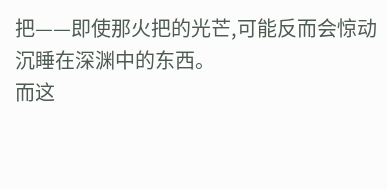把——即使那火把的光芒,可能反而会惊动沉睡在深渊中的东西。
而这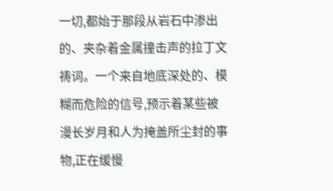一切,都始于那段从岩石中渗出的、夹杂着金属撞击声的拉丁文祷词。一个来自地底深处的、模糊而危险的信号,预示着某些被漫长岁月和人为掩盖所尘封的事物,正在缓慢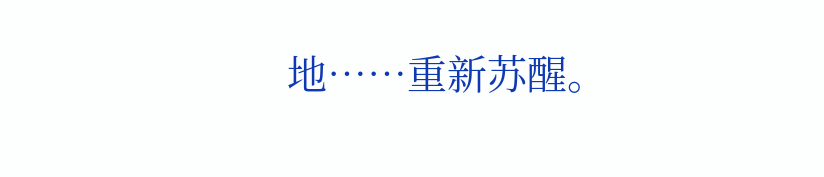地……重新苏醒。